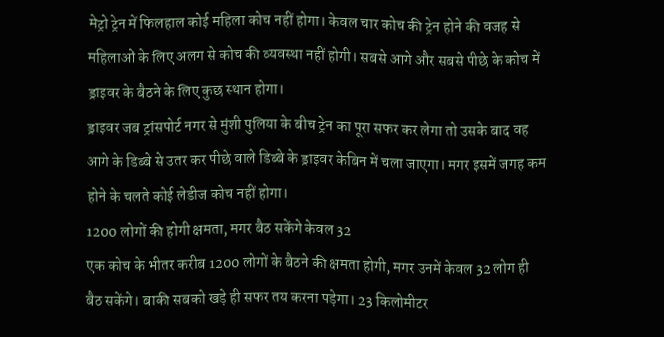मेट्रो ट्रेन में फिलहाल कोई महिला कोच नहीं होगा। केवल चार कोच की ट्रेन होने की वजह से महिलाओं के लिए अलग से कोच की व्यवस्था नहीं होगी। सबसे आगे और सबसे पीछे के कोच में ड्राइवर के बैठने के लिए कुछ स्थान होगा।
ड्राइवर जब ट्रांसपोर्ट नगर से मुंशी पुलिया के बीच ट्रेन का पूरा सफर कर लेगा तो उसके बाद वह आगे के डिब्बे से उतर कर पीछे वाले डिब्बे के ड्राइवर केबिन में चला जाएगा। मगर इसमें जगह कम होने के चलते कोई लेडीज कोच नहीं होगा।
1200 लोगों की होगी क्षमता, मगर बैठ सकेंगे केवल 32
एक कोच के भीतर करीब 1200 लोगों के बैठने की क्षमता होगी, मगर उनमें केवल 32 लोग ही बैठ सकेंगे। बाकी सबको खड़े ही सफर तय करना पड़ेगा। 23 किलोमीटर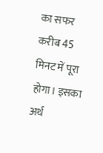का सफर करीब 45 मिनट में पूरा होगा। इसका अर्थ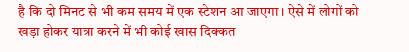है कि दो मिनट से भी कम समय में एक स्टेशन आ जाएगा। ऐसे में लोगों को खड़ा होकर यात्रा करने में भी कोई खास दिक्कत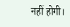नहीं होगी।